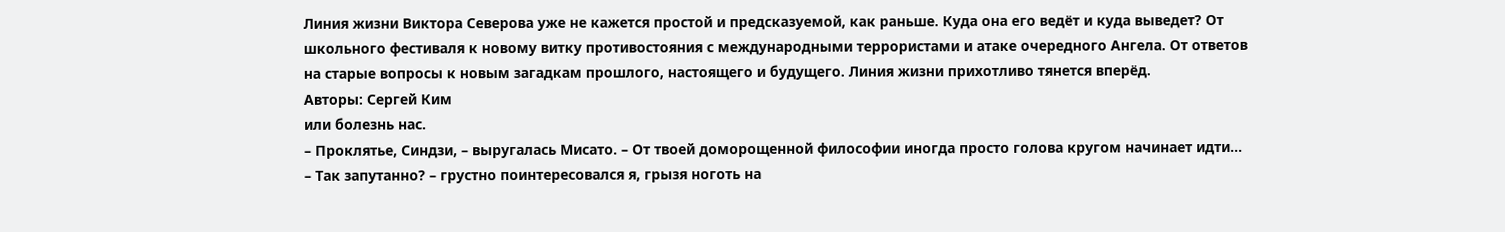Линия жизни Виктора Северова уже не кажется простой и предсказуемой, как раньше. Куда она его ведёт и куда выведет? От школьного фестиваля к новому витку противостояния с международными террористами и атаке очередного Ангела. От ответов на старые вопросы к новым загадкам прошлого, настоящего и будущего. Линия жизни прихотливо тянется вперёд.
Авторы: Сергей Ким
или болезнь нас.
– Проклятье, Синдзи, – выругалась Мисато. – От твоей доморощенной философии иногда просто голова кругом начинает идти…
– Так запутанно? – грустно поинтересовался я, грызя ноготь на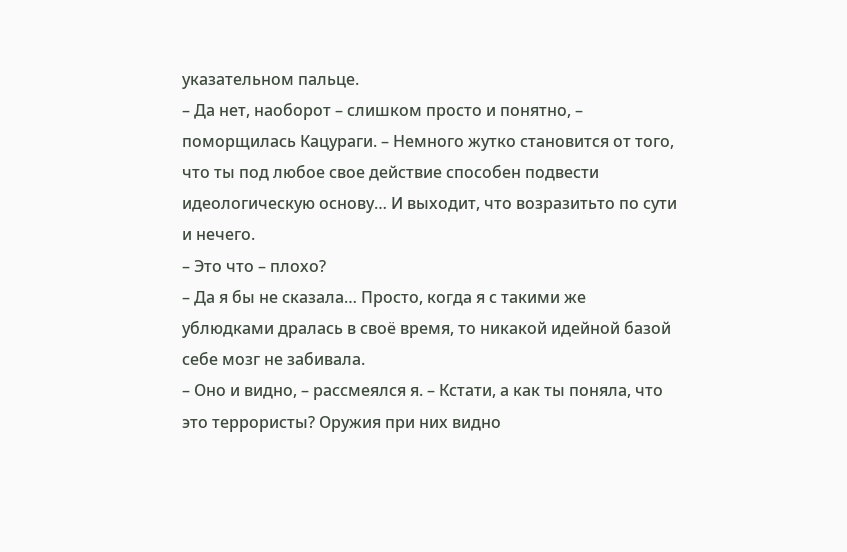указательном пальце.
– Да нет, наоборот – слишком просто и понятно, – поморщилась Кацураги. – Немного жутко становится от того, что ты под любое свое действие способен подвести идеологическую основу… И выходит, что возразитьто по сути и нечего.
– Это что – плохо?
– Да я бы не сказала… Просто, когда я с такими же ублюдками дралась в своё время, то никакой идейной базой себе мозг не забивала.
– Оно и видно, – рассмеялся я. – Кстати, а как ты поняла, что это террористы? Оружия при них видно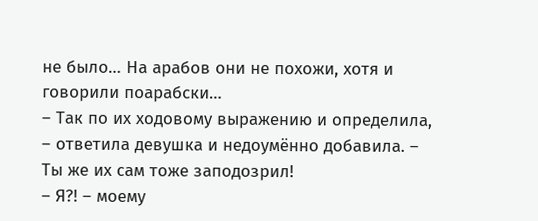не было… На арабов они не похожи, хотя и говорили поарабски…
– Так по их ходовому выражению и определила, – ответила девушка и недоумённо добавила. – Ты же их сам тоже заподозрил!
– Я?! – моему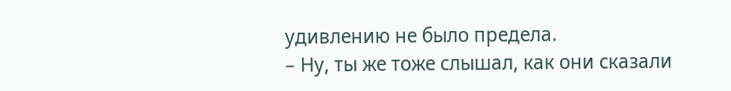удивлению не было предела.
– Ну, ты же тоже слышал, как они сказали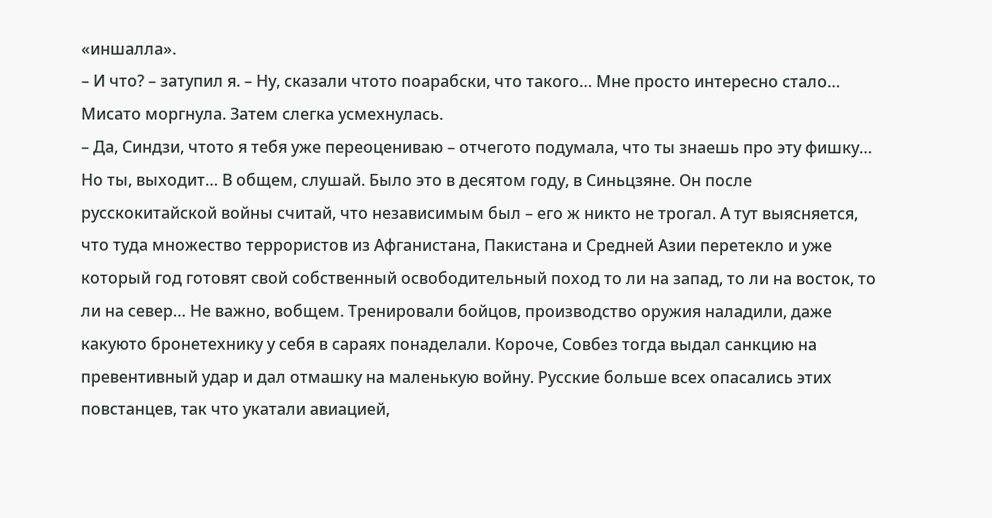«иншалла».
– И что? – затупил я. – Ну, сказали чтото поарабски, что такого… Мне просто интересно стало…
Мисато моргнула. Затем слегка усмехнулась.
– Да, Синдзи, чтото я тебя уже переоцениваю – отчегото подумала, что ты знаешь про эту фишку… Но ты, выходит… В общем, слушай. Было это в десятом году, в Синьцзяне. Он после русскокитайской войны считай, что независимым был – его ж никто не трогал. А тут выясняется, что туда множество террористов из Афганистана, Пакистана и Средней Азии перетекло и уже который год готовят свой собственный освободительный поход то ли на запад, то ли на восток, то ли на север… Не важно, вобщем. Тренировали бойцов, производство оружия наладили, даже какуюто бронетехнику у себя в сараях понаделали. Короче, Совбез тогда выдал санкцию на превентивный удар и дал отмашку на маленькую войну. Русские больше всех опасались этих повстанцев, так что укатали авиацией,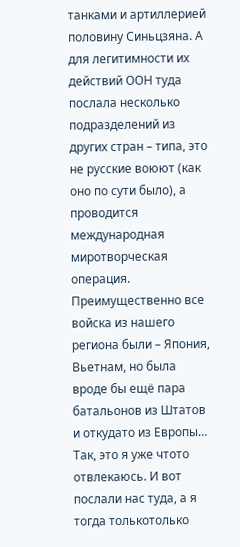танками и артиллерией половину Синьцзяна. А для легитимности их действий ООН туда послала несколько подразделений из других стран – типа, это не русские воюют (как оно по сути было), а проводится международная миротворческая операция. Преимущественно все войска из нашего региона были – Япония, Вьетнам, но была вроде бы ещё пара батальонов из Штатов и откудато из Европы… Так, это я уже чтото отвлекаюсь. И вот послали нас туда, а я тогда толькотолько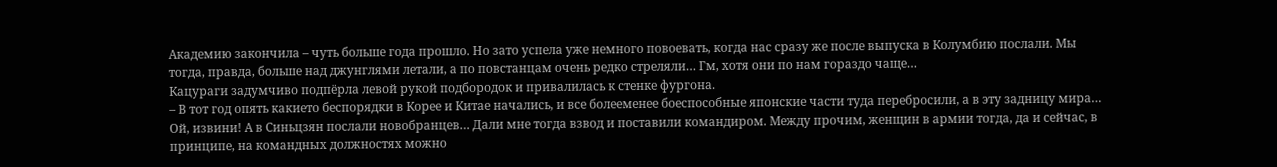Академию закончила – чуть больше года прошло. Но зато успела уже немного повоевать, когда нас сразу же после выпуска в Колумбию послали. Мы тогда, правда, больше над джунглями летали, а по повстанцам очень редко стреляли… Гм, хотя они по нам гораздо чаще…
Кацураги задумчиво подпёрла левой рукой подбородок и привалилась к стенке фургона.
– В тот год опять какието беспорядки в Корее и Китае начались, и все болееменее боеспособные японские части туда перебросили, а в эту задницу мира… Ой, извини! А в Синьцзян послали новобранцев… Дали мне тогда взвод и поставили командиром. Между прочим, женщин в армии тогда, да и сейчас, в принципе, на командных должностях можно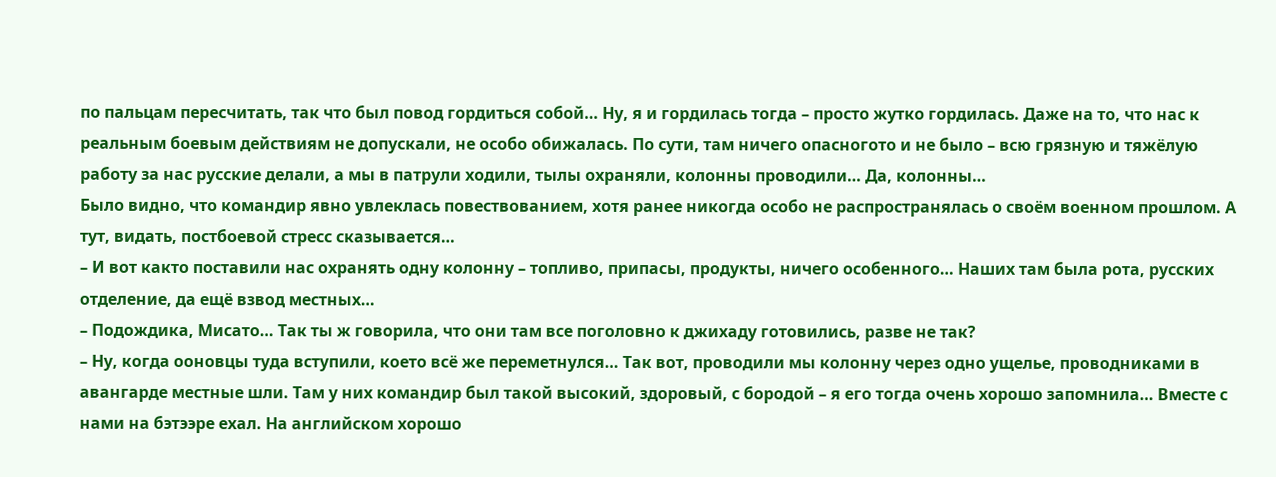по пальцам пересчитать, так что был повод гордиться собой… Ну, я и гордилась тогда – просто жутко гордилась. Даже на то, что нас к реальным боевым действиям не допускали, не особо обижалась. По сути, там ничего опасногото и не было – всю грязную и тяжёлую работу за нас русские делали, а мы в патрули ходили, тылы охраняли, колонны проводили… Да, колонны…
Было видно, что командир явно увлеклась повествованием, хотя ранее никогда особо не распространялась о своём военном прошлом. А тут, видать, постбоевой стресс сказывается…
– И вот както поставили нас охранять одну колонну – топливо, припасы, продукты, ничего особенного… Наших там была рота, русских отделение, да ещё взвод местных…
– Подождика, Мисато… Так ты ж говорила, что они там все поголовно к джихаду готовились, разве не так?
– Ну, когда ооновцы туда вступили, което всё же переметнулся… Так вот, проводили мы колонну через одно ущелье, проводниками в авангарде местные шли. Там у них командир был такой высокий, здоровый, с бородой – я его тогда очень хорошо запомнила… Вместе с нами на бэтээре ехал. На английском хорошо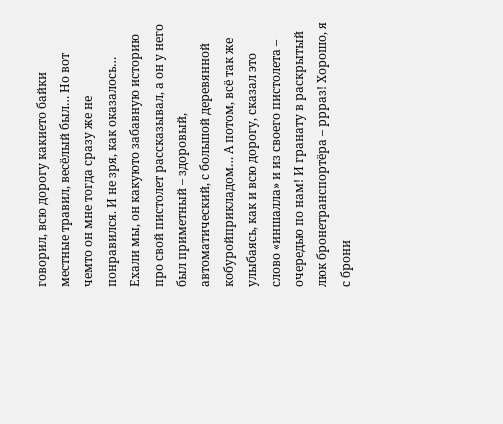говорил, всю дорогу какието байки местные травил, весёлый был… Но вот чемто он мне тогда сразу же не понравился. И не зря, как оказалось… Ехали мы, он какуюто забавную историю про свой пистолет рассказывал, а он у него был приметный – здоровый, автоматический, с большой деревянной кобуройприкладом… А потом, всё так же улыбаясь, как и всю дорогу, сказал это слово «иншалла» и из своего пистолета – очередью по нам! И гранату в раскрытый люк бронетранспортёра – ррраз! Хорошо, я с брони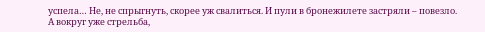успела… Не, не спрыгнуть, скорее уж свалиться. И пули в бронежилете застряли – повезло. А вокруг уже стрельба,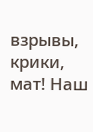взрывы, крики, мат! Наш